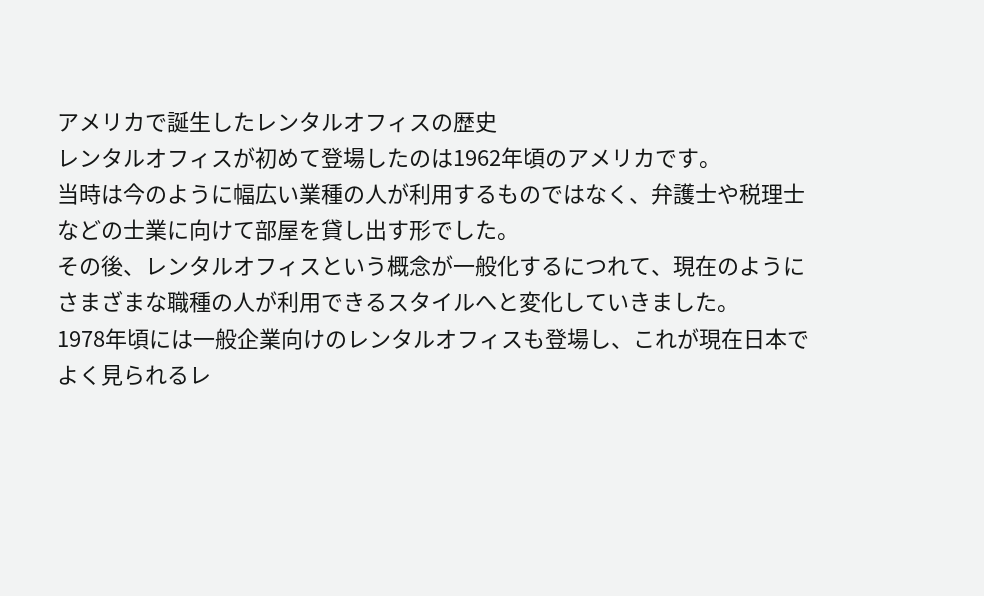アメリカで誕生したレンタルオフィスの歴史
レンタルオフィスが初めて登場したのは1962年頃のアメリカです。
当時は今のように幅広い業種の人が利用するものではなく、弁護士や税理士などの士業に向けて部屋を貸し出す形でした。
その後、レンタルオフィスという概念が一般化するにつれて、現在のようにさまざまな職種の人が利用できるスタイルへと変化していきました。
1978年頃には一般企業向けのレンタルオフィスも登場し、これが現在日本でよく見られるレ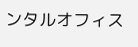ンタルオフィス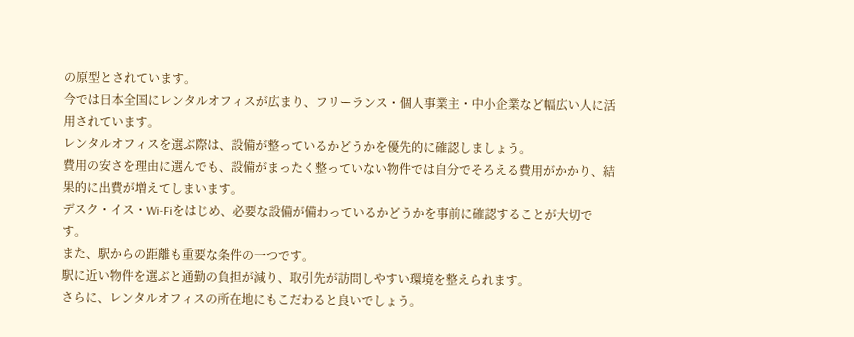の原型とされています。
今では日本全国にレンタルオフィスが広まり、フリーランス・個人事業主・中小企業など幅広い人に活用されています。
レンタルオフィスを選ぶ際は、設備が整っているかどうかを優先的に確認しましょう。
費用の安さを理由に選んでも、設備がまったく整っていない物件では自分でそろえる費用がかかり、結果的に出費が増えてしまいます。
デスク・イス・Wi-Fiをはじめ、必要な設備が備わっているかどうかを事前に確認することが大切です。
また、駅からの距離も重要な条件の一つです。
駅に近い物件を選ぶと通勤の負担が減り、取引先が訪問しやすい環境を整えられます。
さらに、レンタルオフィスの所在地にもこだわると良いでしょう。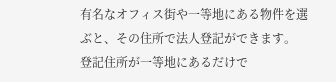有名なオフィス街や一等地にある物件を選ぶと、その住所で法人登記ができます。
登記住所が一等地にあるだけで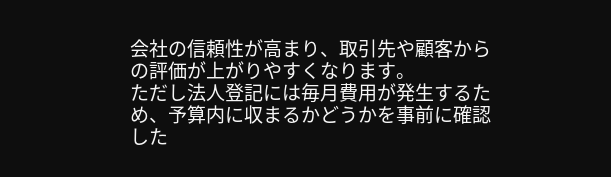会社の信頼性が高まり、取引先や顧客からの評価が上がりやすくなります。
ただし法人登記には毎月費用が発生するため、予算内に収まるかどうかを事前に確認した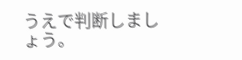うえで判断しましょう。